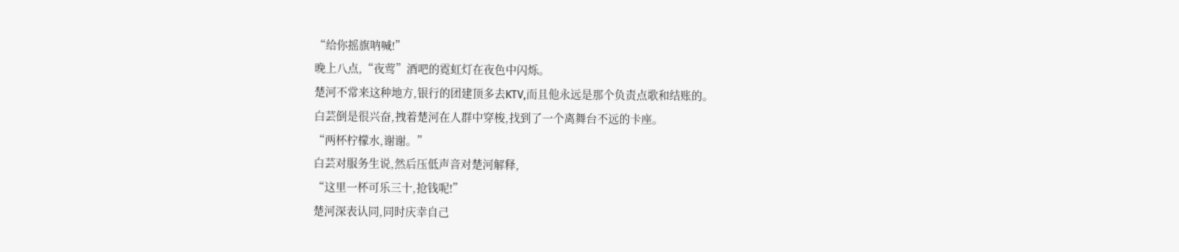“给你摇旗呐喊!”
晚上八点,“夜莺”酒吧的霓虹灯在夜色中闪烁。
楚河不常来这种地方,银行的团建顶多去KTV,而且他永远是那个负责点歌和结账的。
白芸倒是很兴奋,拽着楚河在人群中穿梭,找到了一个离舞台不远的卡座。
“两杯柠檬水,谢谢。”
白芸对服务生说,然后压低声音对楚河解释,
“这里一杯可乐三十,抢钱呢!”
楚河深表认同,同时庆幸自己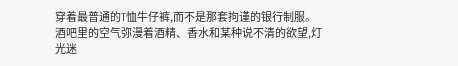穿着最普通的T恤牛仔裤,而不是那套拘谨的银行制服。
酒吧里的空气弥漫着酒精、香水和某种说不清的欲望,灯光迷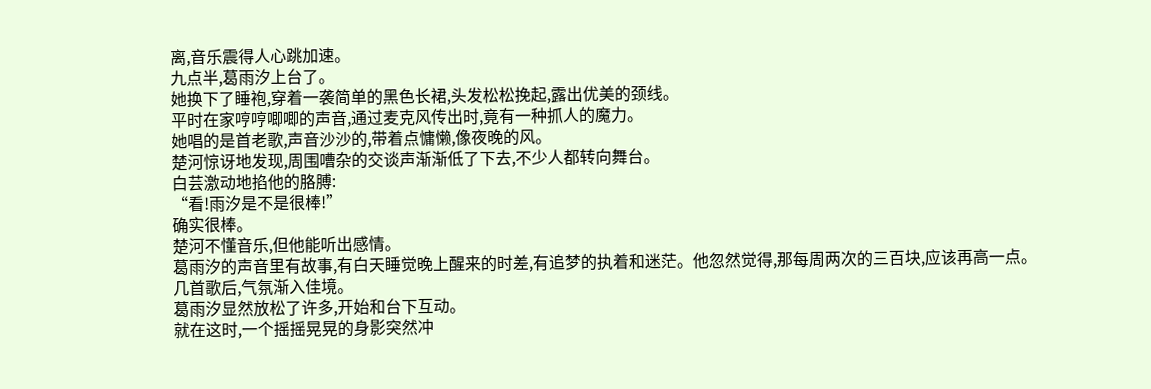离,音乐震得人心跳加速。
九点半,葛雨汐上台了。
她换下了睡袍,穿着一袭简单的黑色长裙,头发松松挽起,露出优美的颈线。
平时在家哼哼唧唧的声音,通过麦克风传出时,竟有一种抓人的魔力。
她唱的是首老歌,声音沙沙的,带着点慵懒,像夜晚的风。
楚河惊讶地发现,周围嘈杂的交谈声渐渐低了下去,不少人都转向舞台。
白芸激动地掐他的胳膊:
“看!雨汐是不是很棒!”
确实很棒。
楚河不懂音乐,但他能听出感情。
葛雨汐的声音里有故事,有白天睡觉晚上醒来的时差,有追梦的执着和迷茫。他忽然觉得,那每周两次的三百块,应该再高一点。
几首歌后,气氛渐入佳境。
葛雨汐显然放松了许多,开始和台下互动。
就在这时,一个摇摇晃晃的身影突然冲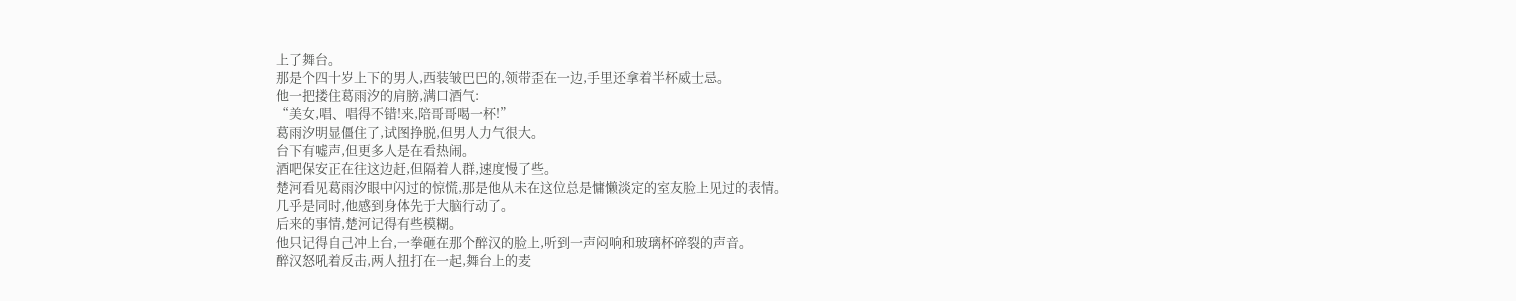上了舞台。
那是个四十岁上下的男人,西装皱巴巴的,领带歪在一边,手里还拿着半杯威士忌。
他一把搂住葛雨汐的肩膀,满口酒气:
“美女,唱、唱得不错!来,陪哥哥喝一杯!”
葛雨汐明显僵住了,试图挣脱,但男人力气很大。
台下有嘘声,但更多人是在看热闹。
酒吧保安正在往这边赶,但隔着人群,速度慢了些。
楚河看见葛雨汐眼中闪过的惊慌,那是他从未在这位总是慵懒淡定的室友脸上见过的表情。
几乎是同时,他感到身体先于大脑行动了。
后来的事情,楚河记得有些模糊。
他只记得自己冲上台,一拳砸在那个醉汉的脸上,听到一声闷响和玻璃杯碎裂的声音。
醉汉怒吼着反击,两人扭打在一起,舞台上的麦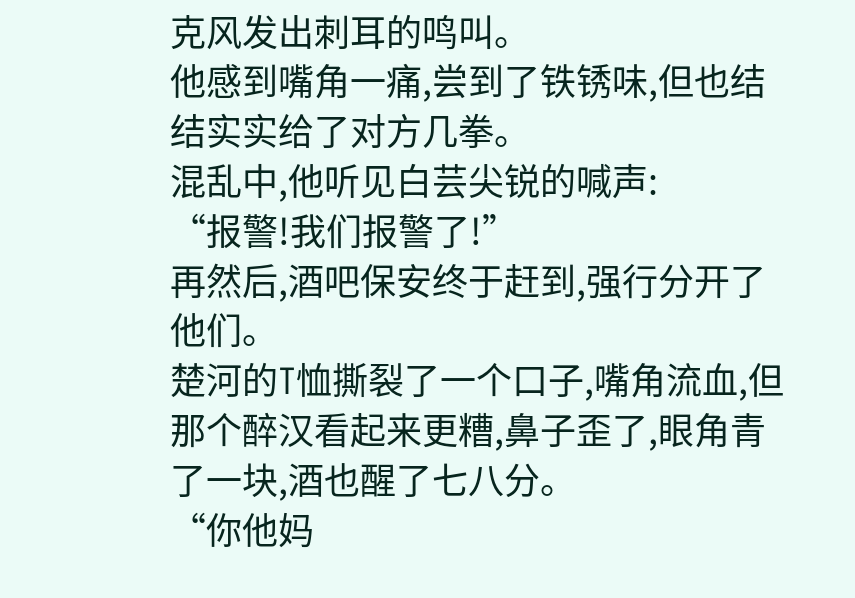克风发出刺耳的鸣叫。
他感到嘴角一痛,尝到了铁锈味,但也结结实实给了对方几拳。
混乱中,他听见白芸尖锐的喊声:
“报警!我们报警了!”
再然后,酒吧保安终于赶到,强行分开了他们。
楚河的T恤撕裂了一个口子,嘴角流血,但那个醉汉看起来更糟,鼻子歪了,眼角青了一块,酒也醒了七八分。
“你他妈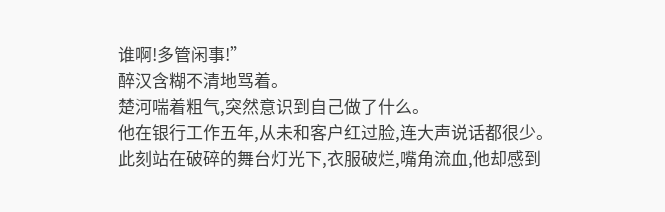谁啊!多管闲事!”
醉汉含糊不清地骂着。
楚河喘着粗气,突然意识到自己做了什么。
他在银行工作五年,从未和客户红过脸,连大声说话都很少。
此刻站在破碎的舞台灯光下,衣服破烂,嘴角流血,他却感到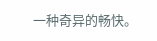一种奇异的畅快。